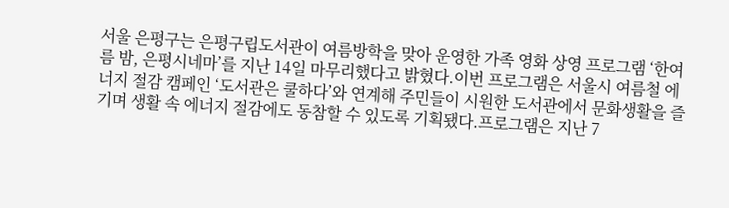서울 은평구는 은평구립도서관이 여름방학을 맞아 운영한 가족 영화 상영 프로그램 ‘한여름 밤, 은평시네마’를 지난 14일 마무리했다고 밝혔다.이번 프로그램은 서울시 여름철 에너지 절감 캠페인 ‘도서관은 쿨하다’와 연계해 주민들이 시원한 도서관에서 문화생활을 즐기며 생활 속 에너지 절감에도 동참할 수 있도록 기획됐다.프로그램은 지난 7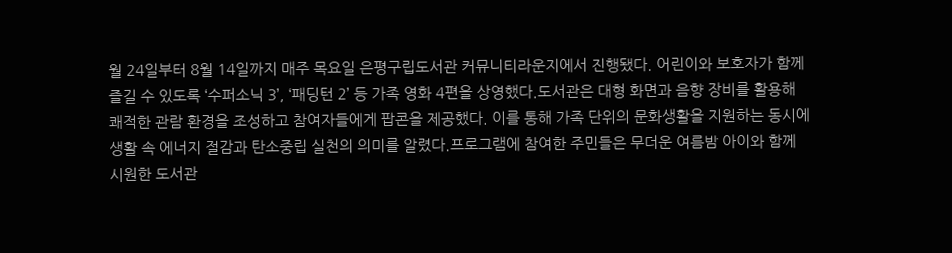월 24일부터 8월 14일까지 매주 목요일 은평구립도서관 커뮤니티라운지에서 진행됐다. 어린이와 보호자가 함께 즐길 수 있도록 ‘수퍼소닉 3’, ‘패딩턴 2’ 등 가족 영화 4편을 상영했다.도서관은 대형 화면과 음향 장비를 활용해 쾌적한 관람 환경을 조성하고 참여자들에게 팝콘을 제공했다. 이를 통해 가족 단위의 문화생활을 지원하는 동시에 생활 속 에너지 절감과 탄소중립 실천의 의미를 알렸다.프로그램에 참여한 주민들은 무더운 여름밤 아이와 함께 시원한 도서관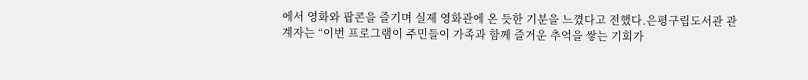에서 영화와 팝콘을 즐기며 실제 영화관에 온 듯한 기분을 느꼈다고 전했다.은평구립도서관 관계자는 “이번 프로그램이 주민들이 가족과 함께 즐거운 추억을 쌓는 기회가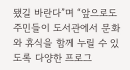됐길 바란다”며 “앞으로도 주민들이 도서관에서 문화와 휴식을 함께 누릴 수 있도록 다양한 프로그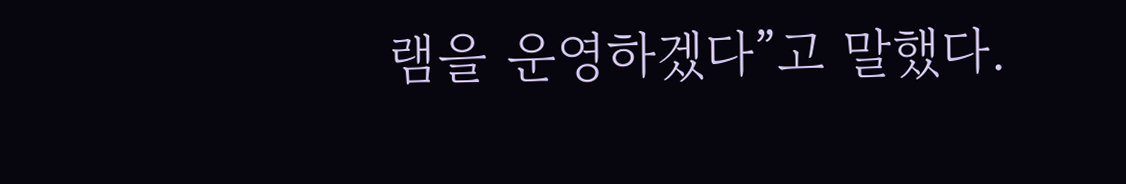램을 운영하겠다”고 말했다.